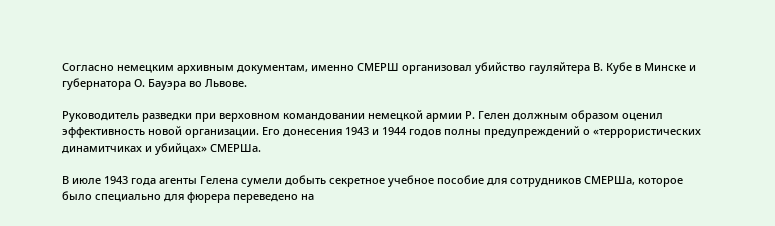Согласно немецким архивным документам, именно СМЕРШ организовал убийство гауляйтера В. Кубе в Минске и губернатора О. Бауэра во Львове.

Руководитель разведки при верховном командовании немецкой армии Р. Гелен должным образом оценил эффективность новой организации. Его донесения 1943 и 1944 годов полны предупреждений о «террористических динамитчиках и убийцах» СМЕРШа.

В июле 1943 года агенты Гелена сумели добыть секретное учебное пособие для сотрудников СМЕРШа, которое было специально для фюрера переведено на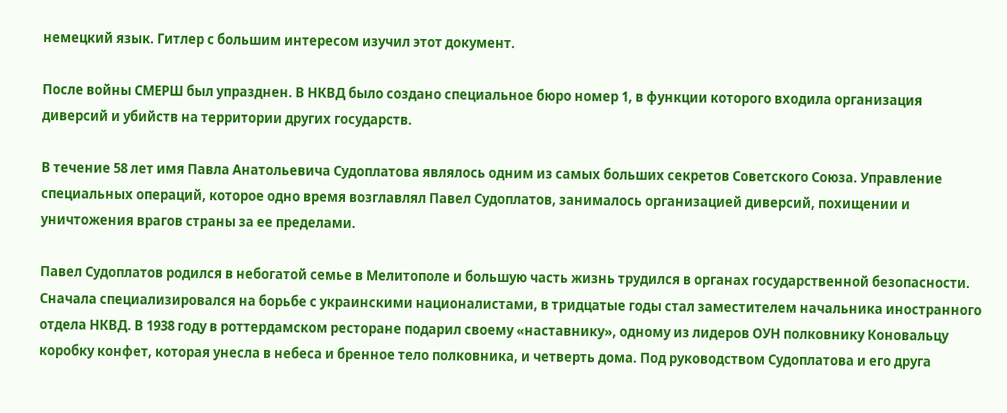немецкий язык. Гитлер с большим интересом изучил этот документ.

После войны СМЕРШ был упразднен. В НКВД было создано специальное бюро номер 1, в функции которого входила организация диверсий и убийств на территории других государств.

В течение 58 лет имя Павла Анатольевича Судоплатова являлось одним из самых больших секретов Советского Союза. Управление специальных операций, которое одно время возглавлял Павел Судоплатов, занималось организацией диверсий, похищении и уничтожения врагов страны за ее пределами.

Павел Судоплатов родился в небогатой семье в Мелитополе и большую часть жизнь трудился в органах государственной безопасности. Сначала специализировался на борьбе с украинскими националистами, в тридцатые годы стал заместителем начальника иностранного отдела НКВД. В 1938 году в роттердамском ресторане подарил своему «наставнику», одному из лидеров ОУН полковнику Коновальцу коробку конфет, которая унесла в небеса и бренное тело полковника, и четверть дома. Под руководством Судоплатова и его друга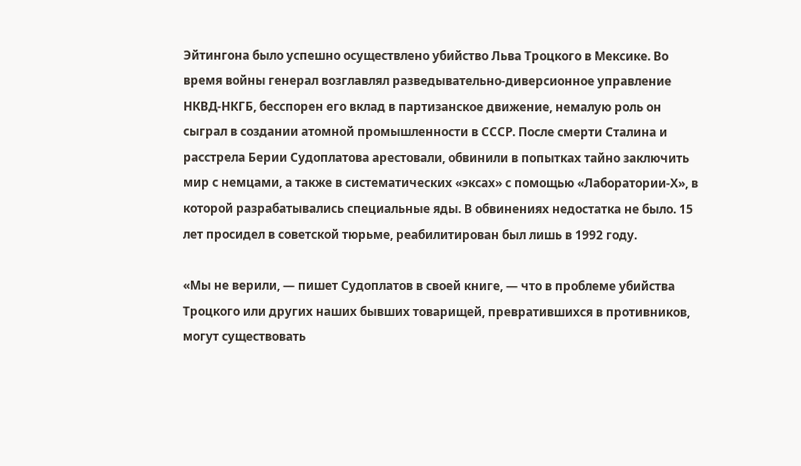Эйтингона было успешно осуществлено убийство Льва Троцкого в Мексике. Во время войны генерал возглавлял разведывательно-диверсионное управление НКВД-НКГБ, бесспорен его вклад в партизанское движение, немалую роль он сыграл в создании атомной промышленности в СССР. После смерти Сталина и расстрела Берии Судоплатова арестовали, обвинили в попытках тайно заключить мир с немцами, а также в систематических «эксах» с помощью «Лаборатории-Х», в которой разрабатывались специальные яды. В обвинениях недостатка не было. 15 лет просидел в советской тюрьме, реабилитирован был лишь в 1992 году.

«Мы не верили, — пишет Судоплатов в своей книге, — что в проблеме убийства Троцкого или других наших бывших товарищей, превратившихся в противников, могут существовать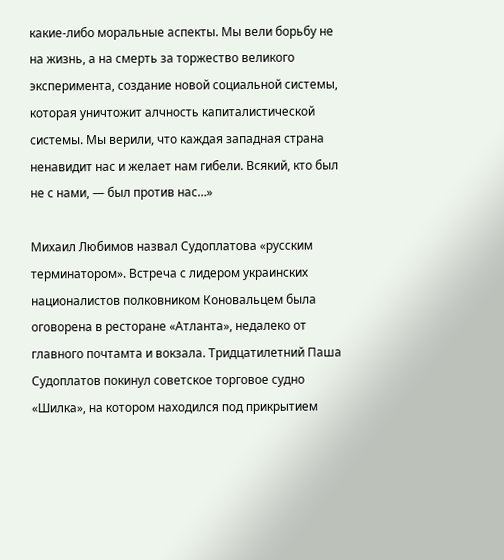какие-либо моральные аспекты. Мы вели борьбу не на жизнь, а на смерть за торжество великого эксперимента, создание новой социальной системы, которая уничтожит алчность капиталистической системы. Мы верили, что каждая западная страна ненавидит нас и желает нам гибели. Всякий, кто был не с нами, — был против нас…»

Михаил Любимов назвал Судоплатова «русским терминатором». Встреча с лидером украинских националистов полковником Коновальцем была оговорена в ресторане «Атланта», недалеко от главного почтамта и вокзала. Тридцатилетний Паша Судоплатов покинул советское торговое судно «Шилка», на котором находился под прикрытием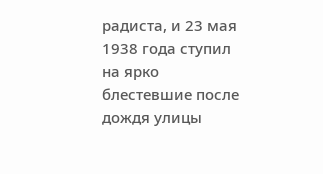радиста, и 23 мая 1938 года ступил на ярко блестевшие после дождя улицы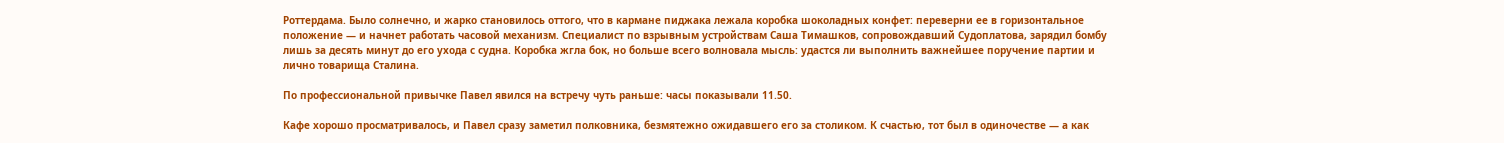Роттердама. Было солнечно, и жарко становилось оттого, что в кармане пиджака лежала коробка шоколадных конфет: переверни ее в горизонтальное положение — и начнет работать часовой механизм. Специалист по взрывным устройствам Саша Тимашков, сопровождавший Судоплатова, зарядил бомбу лишь за десять минут до его ухода с судна. Коробка жгла бок, но больше всего волновала мысль: удастся ли выполнить важнейшее поручение партии и лично товарища Сталина.

По профессиональной привычке Павел явился на встречу чуть раньше: часы показывали 11.50.

Кафе хорошо просматривалось, и Павел сразу заметил полковника, безмятежно ожидавшего его за столиком. К счастью, тот был в одиночестве — а как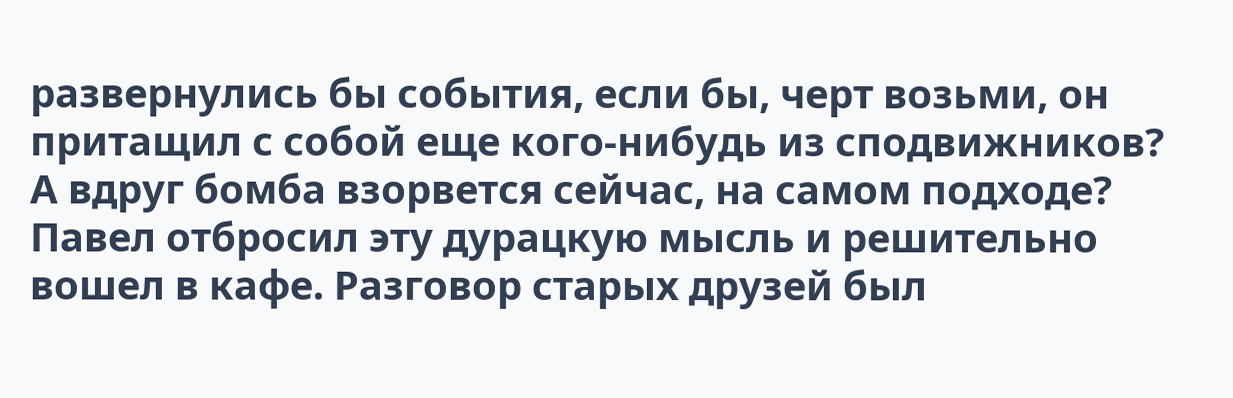развернулись бы события, если бы, черт возьми, он притащил с собой еще кого-нибудь из сподвижников? А вдруг бомба взорвется сейчас, на самом подходе? Павел отбросил эту дурацкую мысль и решительно вошел в кафе. Разговор старых друзей был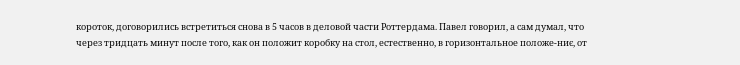короток, договорились встретиться снова в 5 часов в деловой части Роттердама. Павел говорил, а сам думал, что через тридцать минут после того, как он положит коробку на стол, естественно, в горизонтальное положе-ниє, от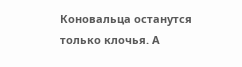Коновальца останутся только клочья. А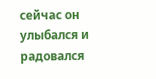сейчас он улыбался и радовался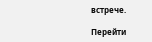встрече.

Перейти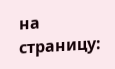на страницу: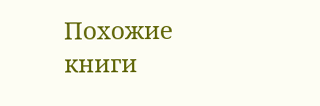Похожие книги